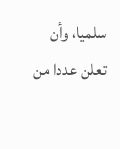سلميا، وأن تعلن عددا من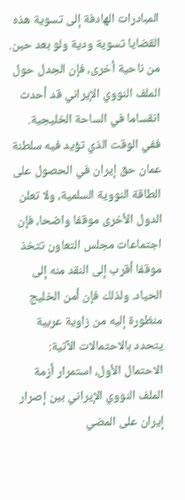المبادرات الهادفة إلى تسوية هذه القضايا تسوية ودية ولو بعد حين. من ناحية أخرى، فإن الجدل حول الملف النووي الإيراني قد أحدث انقساما في الساحة الخليجية. ففي الوقت الذي تؤيد فيه سلطنة عمان حق إيران في الحصول على الطاقة النووية السلمية، ولا تعلن الدول الأخرى موقفا واضحا، فإن اجتماعات مجلس التعاون تتخذ موقفا أقرب إلى النقد منه إلى الحياد. ولذلك فإن أمن الخليج منظورة إليه من زاوية عربية يتحدد بالاحتمالات الآتية:
الاحتمال الأول، استمرار أزمة الملف النووي الإيراني بين إصرار إيران على المضي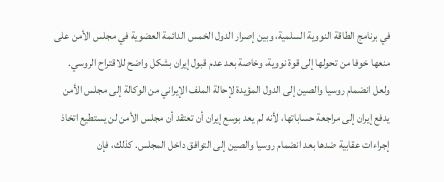في برنامج الطاقة النووية السلمية، وبين إصرار الدول الخمس الدائمة العضوية في مجلس الأمن على منعها خوفا من تحولها إلى قوة نووية، وخاصة بعد عدم قبول إيران بشكل واضح للاقتراح الروسي. ولعل انضمام روسيا والصين إلى الدول المؤيدة لإحالة الملف الإيراني من الوكالة إلى مجلس الأمن يدفع إيران إلى مراجعة حساباتها، لأنه لم يعد بوسع إيران أن تعتقد أن مجلس الأمن لن يستطيع اتخاذ إجراءات عقابية ضدها بعد انضمام روسيا والصين إلى التوافق داخل المجلس. كذلك، فإن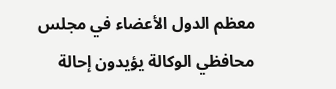معظم الدول الأعضاء في مجلس محافظي الوكالة يؤيدون إحالة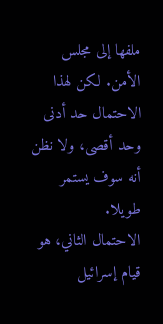ملفها إلى مجلس الأمن. لكن لهذا الاحتمال حد أدنى وحد أقصى، ولا نظن أنه سوف يستمر طويلا.
الاحتمال الثاني، هو قيام إسرائيل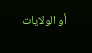أو الولايات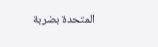المتحدة بضربة